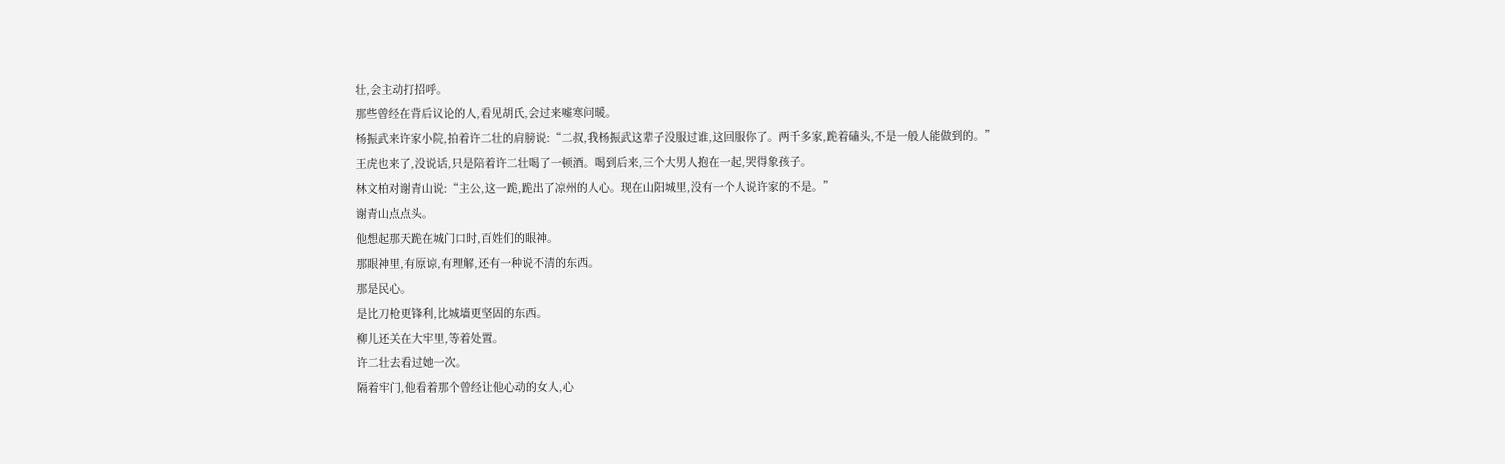壮,会主动打招呼。
那些曾经在背后议论的人,看见胡氏,会过来嘘寒问暖。
杨振武来许家小院,拍着许二壮的肩膀说:“二叔,我杨振武这辈子没服过谁,这回服你了。两千多家,跪着磕头,不是一般人能做到的。”
王虎也来了,没说话,只是陪着许二壮喝了一顿酒。喝到后来,三个大男人抱在一起,哭得象孩子。
林文柏对谢青山说:“主公,这一跪,跪出了凉州的人心。现在山阳城里,没有一个人说许家的不是。”
谢青山点点头。
他想起那天跪在城门口时,百姓们的眼神。
那眼神里,有原谅,有理解,还有一种说不清的东西。
那是民心。
是比刀枪更锋利,比城墙更坚固的东西。
柳儿还关在大牢里,等着处置。
许二壮去看过她一次。
隔着牢门,他看着那个曾经让他心动的女人,心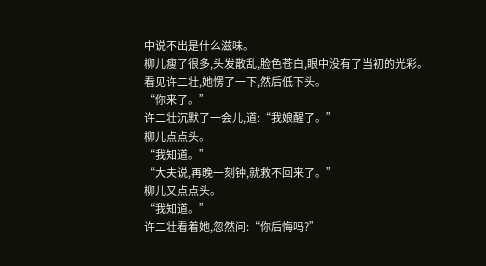中说不出是什么滋味。
柳儿瘦了很多,头发散乱,脸色苍白,眼中没有了当初的光彩。
看见许二壮,她愣了一下,然后低下头。
“你来了。”
许二壮沉默了一会儿,道:“我娘醒了。”
柳儿点点头。
“我知道。”
“大夫说,再晚一刻钟,就救不回来了。”
柳儿又点点头。
“我知道。”
许二壮看着她,忽然问:“你后悔吗?”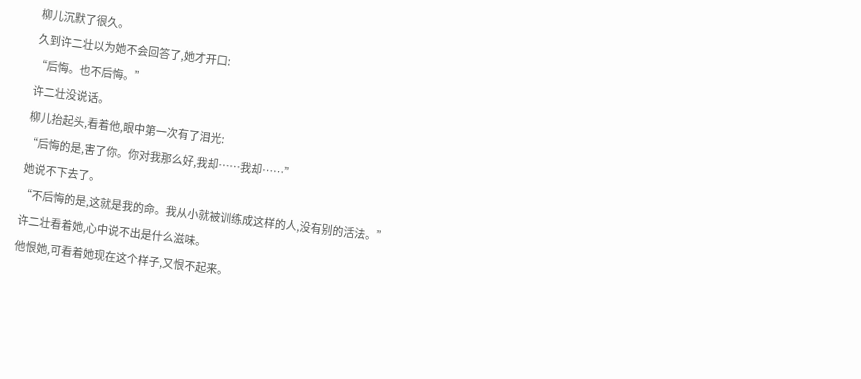柳儿沉默了很久。
久到许二壮以为她不会回答了,她才开口:
“后悔。也不后悔。”
许二壮没说话。
柳儿抬起头,看着他,眼中第一次有了泪光:
“后悔的是,害了你。你对我那么好,我却……我却……”
她说不下去了。
“不后悔的是,这就是我的命。我从小就被训练成这样的人,没有别的活法。”
许二壮看着她,心中说不出是什么滋味。
他恨她,可看着她现在这个样子,又恨不起来。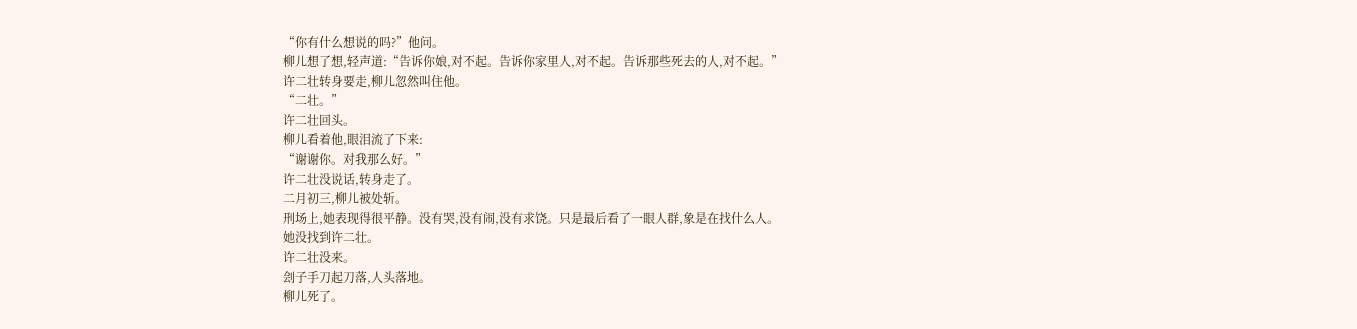“你有什么想说的吗?”他问。
柳儿想了想,轻声道:“告诉你娘,对不起。告诉你家里人,对不起。告诉那些死去的人,对不起。”
许二壮转身要走,柳儿忽然叫住他。
“二壮。”
许二壮回头。
柳儿看着他,眼泪流了下来:
“谢谢你。对我那么好。”
许二壮没说话,转身走了。
二月初三,柳儿被处斩。
刑场上,她表现得很平静。没有哭,没有闹,没有求饶。只是最后看了一眼人群,象是在找什么人。
她没找到许二壮。
许二壮没来。
刽子手刀起刀落,人头落地。
柳儿死了。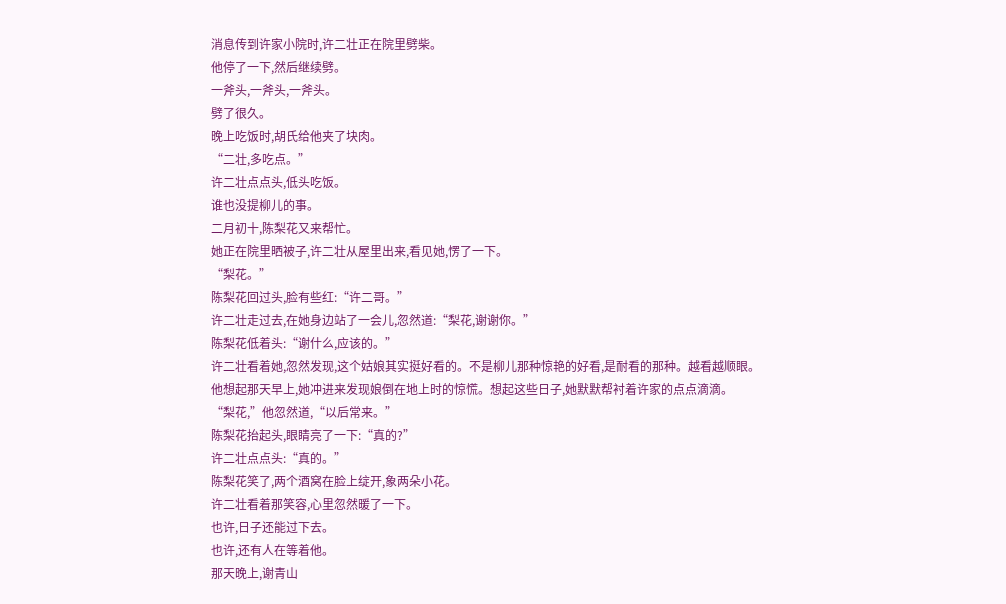消息传到许家小院时,许二壮正在院里劈柴。
他停了一下,然后继续劈。
一斧头,一斧头,一斧头。
劈了很久。
晚上吃饭时,胡氏给他夹了块肉。
“二壮,多吃点。”
许二壮点点头,低头吃饭。
谁也没提柳儿的事。
二月初十,陈梨花又来帮忙。
她正在院里晒被子,许二壮从屋里出来,看见她,愣了一下。
“梨花。”
陈梨花回过头,脸有些红:“许二哥。”
许二壮走过去,在她身边站了一会儿,忽然道:“梨花,谢谢你。”
陈梨花低着头:“谢什么,应该的。”
许二壮看着她,忽然发现,这个姑娘其实挺好看的。不是柳儿那种惊艳的好看,是耐看的那种。越看越顺眼。
他想起那天早上,她冲进来发现娘倒在地上时的惊慌。想起这些日子,她默默帮衬着许家的点点滴滴。
“梨花,”他忽然道,“以后常来。”
陈梨花抬起头,眼睛亮了一下:“真的?”
许二壮点点头:“真的。”
陈梨花笑了,两个酒窝在脸上绽开,象两朵小花。
许二壮看着那笑容,心里忽然暖了一下。
也许,日子还能过下去。
也许,还有人在等着他。
那天晚上,谢青山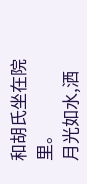和胡氏坐在院里。
月光如水,洒